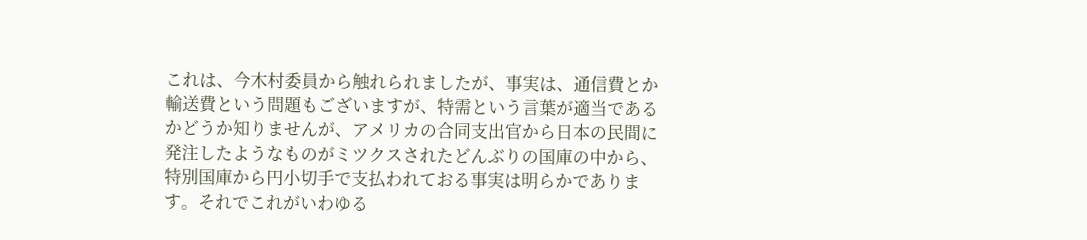これは、今木村委員から触れられましたが、事実は、通信費とか輸送費という問題もございますが、特需という言葉が適当であるかどうか知りませんが、アメリカの合同支出官から日本の民間に発注したようなものがミツクスされたどんぶりの国庫の中から、特別国庫から円小切手で支払われておる事実は明らかであります。それでこれがいわゆる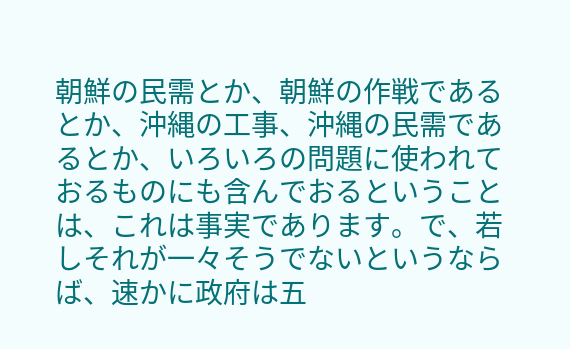朝鮮の民需とか、朝鮮の作戦であるとか、沖縄の工事、沖縄の民需であるとか、いろいろの問題に使われておるものにも含んでおるということは、これは事実であります。で、若しそれが一々そうでないというならば、速かに政府は五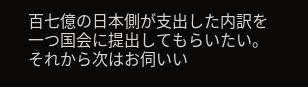百七億の日本側が支出した内訳を一つ国会に提出してもらいたい。 それから次はお伺いい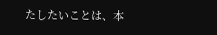たしたいことは、本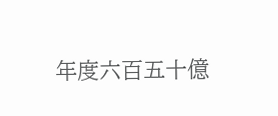年度六百五十億